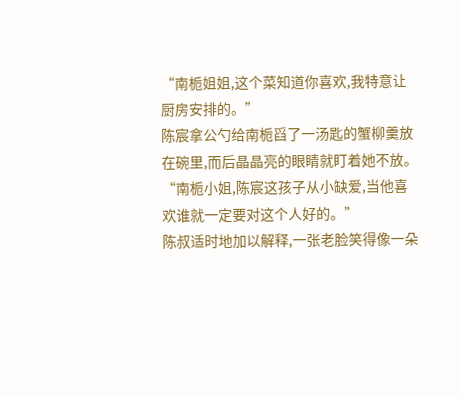“南栀姐姐,这个菜知道你喜欢,我特意让厨房安排的。”
陈宸拿公勺给南栀舀了一汤匙的蟹柳羹放在碗里,而后晶晶亮的眼睛就盯着她不放。
“南栀小姐,陈宸这孩子从小缺爱,当他喜欢谁就一定要对这个人好的。”
陈叔适时地加以解释,一张老脸笑得像一朵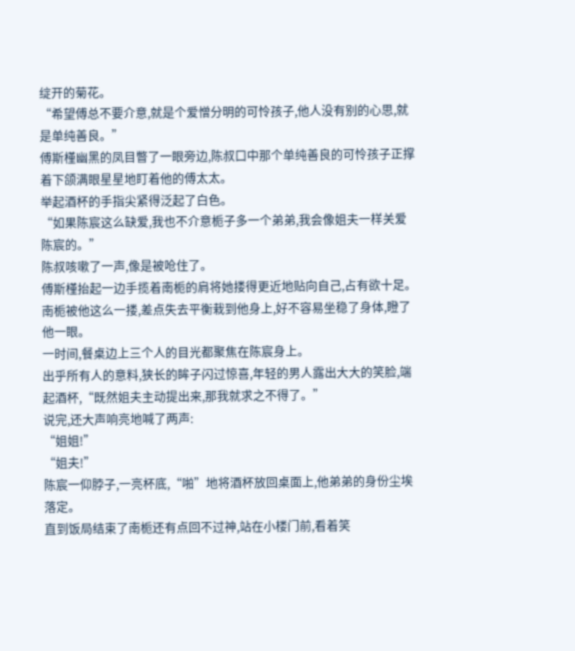绽开的菊花。
“希望傅总不要介意,就是个爱憎分明的可怜孩子,他人没有别的心思,就是单纯善良。”
傅斯槿幽黑的凤目瞥了一眼旁边,陈叔口中那个单纯善良的可怜孩子正撑着下颌满眼星星地盯着他的傅太太。
举起酒杯的手指尖紧得泛起了白色。
“如果陈宸这么缺爱,我也不介意栀子多一个弟弟,我会像姐夫一样关爱陈宸的。”
陈叔咳嗽了一声,像是被呛住了。
傅斯槿抬起一边手揽着南栀的肩将她搂得更近地贴向自己,占有欲十足。
南栀被他这么一搂,差点失去平衡栽到他身上,好不容易坐稳了身体,瞪了他一眼。
一时间,餐桌边上三个人的目光都聚焦在陈宸身上。
出乎所有人的意料,狭长的眸子闪过惊喜,年轻的男人露出大大的笑脸,端起酒杯,“既然姐夫主动提出来,那我就求之不得了。”
说完,还大声响亮地喊了两声:
“姐姐!”
“姐夫!”
陈宸一仰脖子,一亮杯底,“啪”地将酒杯放回桌面上,他弟弟的身份尘埃落定。
直到饭局结束了南栀还有点回不过神,站在小楼门前,看着笑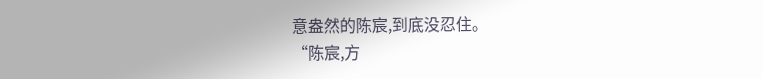意盎然的陈宸,到底没忍住。
“陈宸,方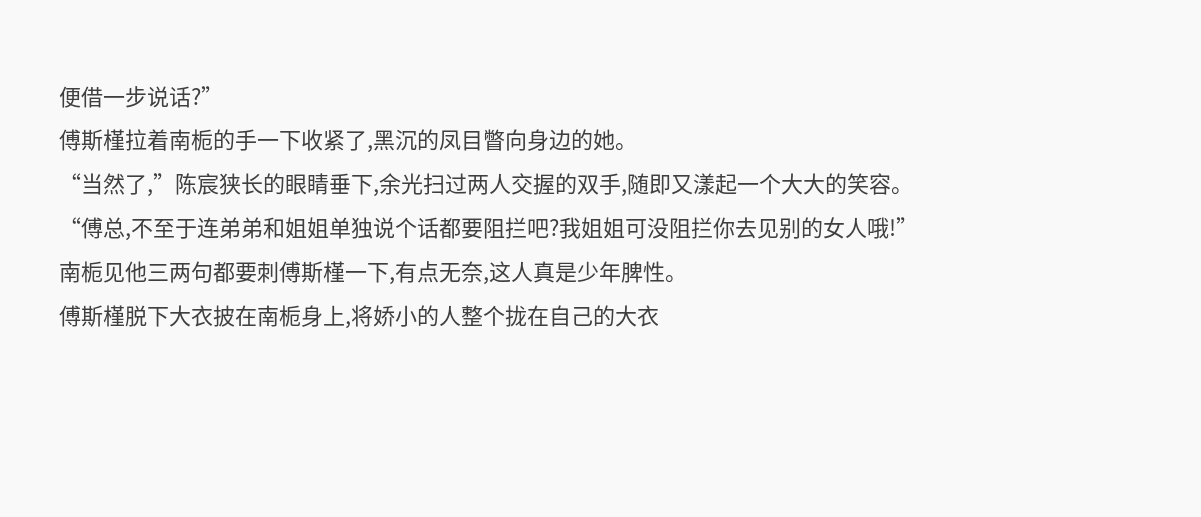便借一步说话?”
傅斯槿拉着南栀的手一下收紧了,黑沉的凤目瞥向身边的她。
“当然了,”陈宸狭长的眼睛垂下,余光扫过两人交握的双手,随即又漾起一个大大的笑容。
“傅总,不至于连弟弟和姐姐单独说个话都要阻拦吧?我姐姐可没阻拦你去见别的女人哦!”
南栀见他三两句都要刺傅斯槿一下,有点无奈,这人真是少年脾性。
傅斯槿脱下大衣披在南栀身上,将娇小的人整个拢在自己的大衣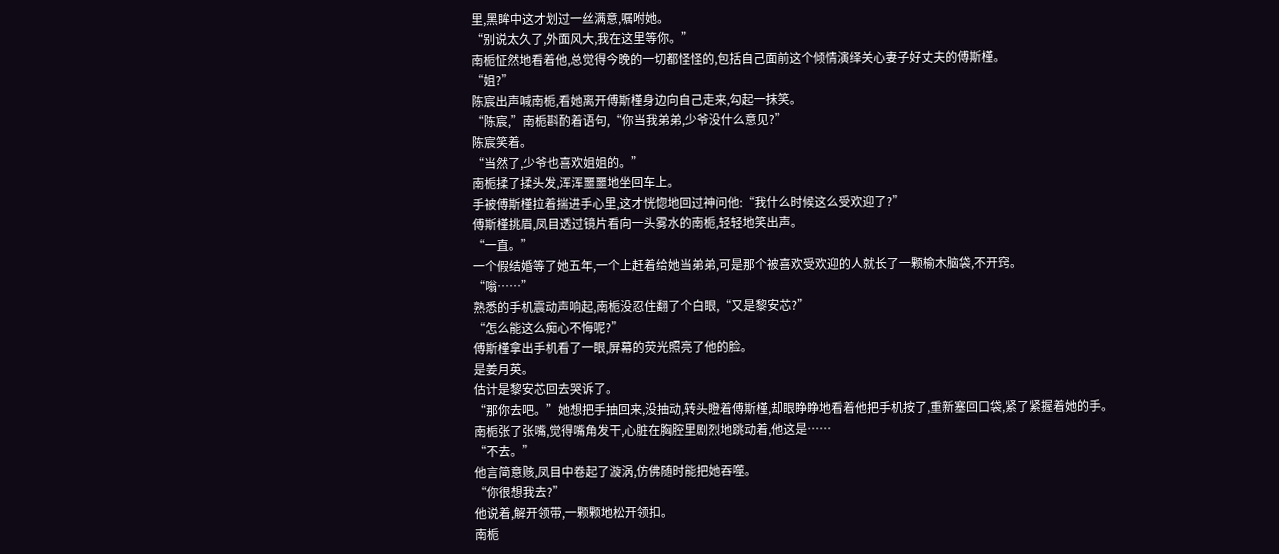里,黑眸中这才划过一丝满意,嘱咐她。
“别说太久了,外面风大,我在这里等你。”
南栀怔然地看着他,总觉得今晚的一切都怪怪的,包括自己面前这个倾情演绎关心妻子好丈夫的傅斯槿。
“姐?”
陈宸出声喊南栀,看她离开傅斯槿身边向自己走来,勾起一抹笑。
“陈宸,”南栀斟酌着语句,“你当我弟弟,少爷没什么意见?”
陈宸笑着。
“当然了,少爷也喜欢姐姐的。”
南栀揉了揉头发,浑浑噩噩地坐回车上。
手被傅斯槿拉着揣进手心里,这才恍惚地回过神问他:“我什么时候这么受欢迎了?”
傅斯槿挑眉,凤目透过镜片看向一头雾水的南栀,轻轻地笑出声。
“一直。”
一个假结婚等了她五年,一个上赶着给她当弟弟,可是那个被喜欢受欢迎的人就长了一颗榆木脑袋,不开窍。
“嗡……”
熟悉的手机震动声响起,南栀没忍住翻了个白眼,“又是黎安芯?”
“怎么能这么痴心不悔呢?”
傅斯槿拿出手机看了一眼,屏幕的荧光照亮了他的脸。
是姜月英。
估计是黎安芯回去哭诉了。
“那你去吧。”她想把手抽回来,没抽动,转头瞪着傅斯槿,却眼睁睁地看着他把手机按了,重新塞回口袋,紧了紧握着她的手。
南栀张了张嘴,觉得嘴角发干,心脏在胸腔里剧烈地跳动着,他这是……
“不去。”
他言简意赅,凤目中卷起了漩涡,仿佛随时能把她吞噬。
“你很想我去?”
他说着,解开领带,一颗颗地松开领扣。
南栀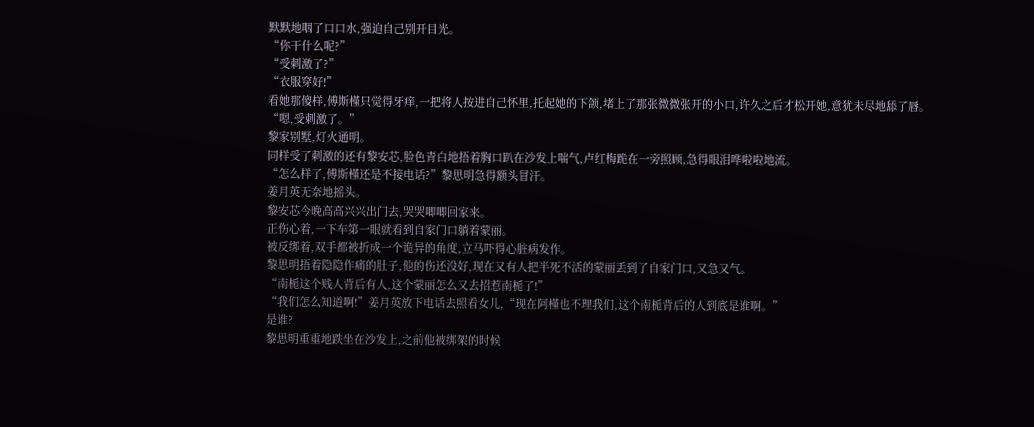默默地咽了口口水,强迫自己别开目光。
“你干什么呢?”
“受刺激了?”
“衣服穿好!”
看她那傻样,傅斯槿只觉得牙痒,一把将人按进自己怀里,托起她的下颌,堵上了那张微微张开的小口,许久之后才松开她,意犹未尽地舔了唇。
“嗯,受刺激了。”
黎家别墅,灯火通明。
同样受了刺激的还有黎安芯,脸色青白地捂着胸口趴在沙发上喘气,卢红梅跪在一旁照顾,急得眼泪哗啦啦地流。
“怎么样了,傅斯槿还是不接电话?”黎思明急得额头冒汗。
姜月英无奈地摇头。
黎安芯今晚高高兴兴出门去,哭哭唧唧回家来。
正伤心着,一下车第一眼就看到自家门口躺着蒙丽。
被反绑着,双手都被折成一个诡异的角度,立马吓得心脏病发作。
黎思明捂着隐隐作痛的肚子,他的伤还没好,现在又有人把半死不活的蒙丽丢到了自家门口,又急又气。
“南栀这个贱人背后有人,这个蒙丽怎么又去招惹南栀了!”
“我们怎么知道啊!”姜月英放下电话去照看女儿,“现在阿槿也不理我们,这个南栀背后的人到底是谁啊。”
是谁?
黎思明重重地跌坐在沙发上,之前他被绑架的时候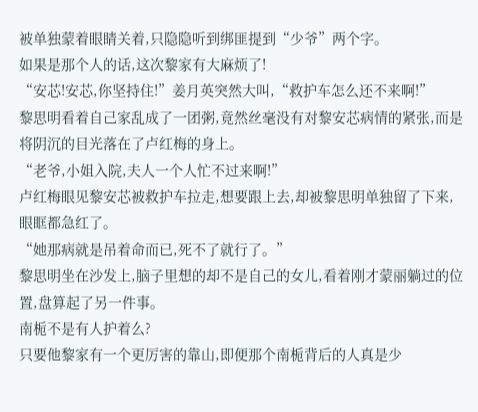被单独蒙着眼睛关着,只隐隐听到绑匪提到“少爷”两个字。
如果是那个人的话,这次黎家有大麻烦了!
“安芯!安芯,你坚持住!”姜月英突然大叫,“救护车怎么还不来啊!”
黎思明看着自己家乱成了一团粥,竟然丝毫没有对黎安芯病情的紧张,而是将阴沉的目光落在了卢红梅的身上。
“老爷,小姐入院,夫人一个人忙不过来啊!”
卢红梅眼见黎安芯被救护车拉走,想要跟上去,却被黎思明单独留了下来,眼眶都急红了。
“她那病就是吊着命而已,死不了就行了。”
黎思明坐在沙发上,脑子里想的却不是自己的女儿,看着刚才蒙丽躺过的位置,盘算起了另一件事。
南栀不是有人护着么?
只要他黎家有一个更厉害的靠山,即便那个南栀背后的人真是少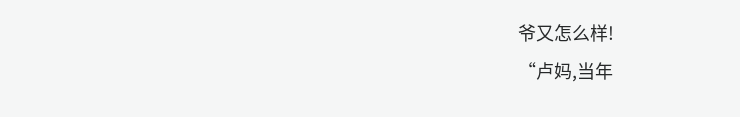爷又怎么样!
“卢妈,当年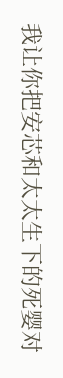我让你把安芯和太太生下的死婴对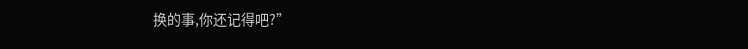换的事,你还记得吧?”